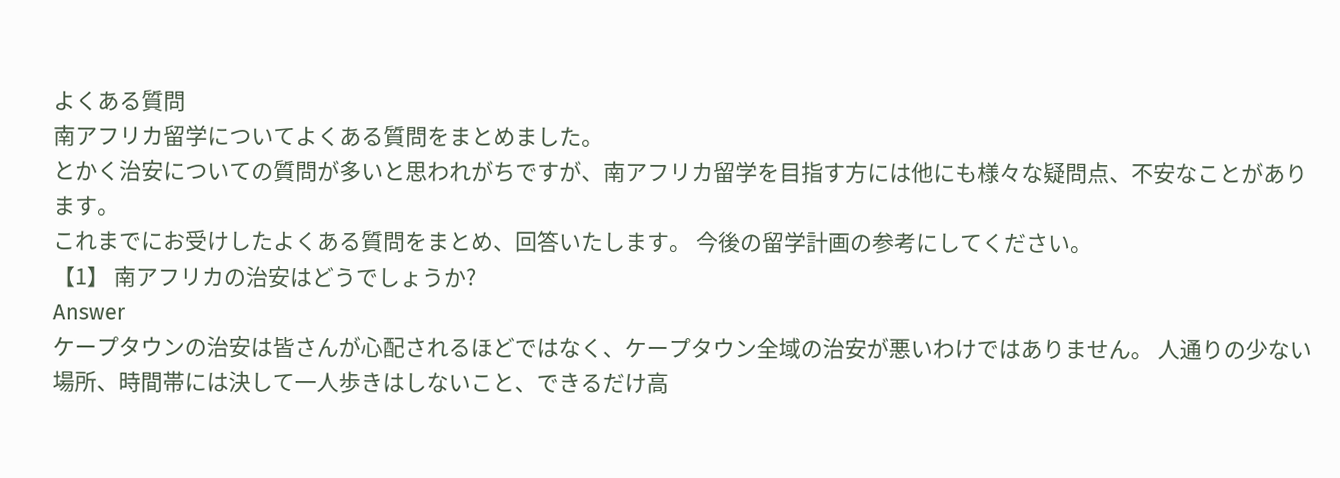よくある質問
南アフリカ留学についてよくある質問をまとめました。
とかく治安についての質問が多いと思われがちですが、南アフリカ留学を目指す方には他にも様々な疑問点、不安なことがあります。
これまでにお受けしたよくある質問をまとめ、回答いたします。 今後の留学計画の参考にしてください。
【1】 南アフリカの治安はどうでしょうか?
Answer
ケープタウンの治安は皆さんが心配されるほどではなく、ケープタウン全域の治安が悪いわけではありません。 人通りの少ない場所、時間帯には決して一人歩きはしないこと、できるだけ高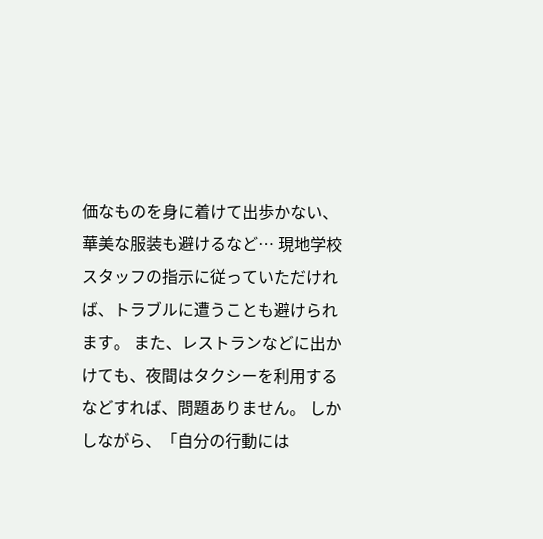価なものを身に着けて出歩かない、華美な服装も避けるなど… 現地学校スタッフの指示に従っていただければ、トラブルに遭うことも避けられます。 また、レストランなどに出かけても、夜間はタクシーを利用するなどすれば、問題ありません。 しかしながら、「自分の行動には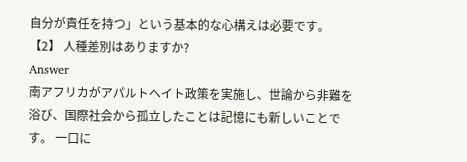自分が責任を持つ」という基本的な心構えは必要です。
【2】 人種差別はありますか?
Answer
南アフリカがアパルトヘイト政策を実施し、世論から非難を浴び、国際社会から孤立したことは記憶にも新しいことです。 一口に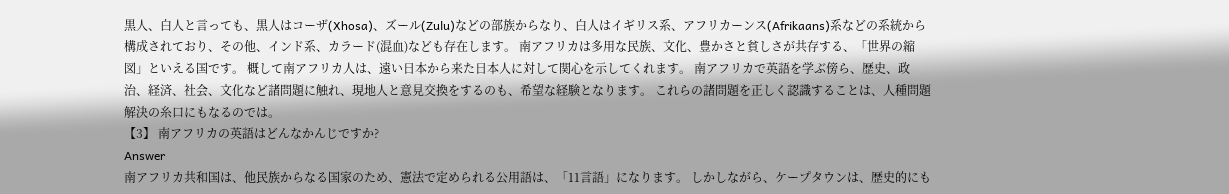黒人、白人と言っても、黒人はコーザ(Xhosa)、ズール(Zulu)などの部族からなり、白人はイギリス系、アフリカーンス(Afrikaans)系などの系統から構成されており、その他、インド系、カラード(混血)なども存在します。 南アフリカは多用な民族、文化、豊かさと貧しさが共存する、「世界の縮図」といえる国です。 概して南アフリカ人は、遠い日本から来た日本人に対して関心を示してくれます。 南アフリカで英語を学ぶ傍ら、歴史、政治、経済、社会、文化など諸問題に触れ、現地人と意見交換をするのも、希望な経験となります。 これらの諸問題を正しく認識することは、人種問題解決の糸口にもなるのでは。
【3】 南アフリカの英語はどんなかんじですか?
Answer
南アフリカ共和国は、他民族からなる国家のため、憲法で定められる公用語は、「11言語」になります。 しかしながら、ケープタウンは、歴史的にも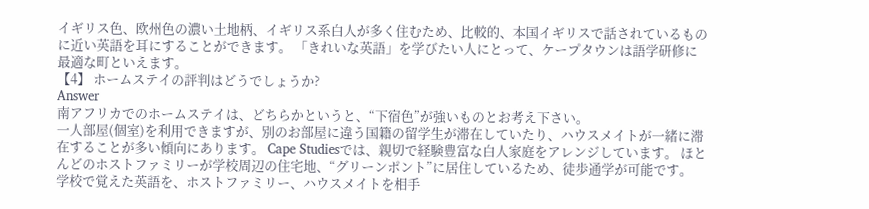イギリス色、欧州色の濃い土地柄、イギリス系白人が多く住むため、比較的、本国イギリスで話されているものに近い英語を耳にすることができます。 「きれいな英語」を学びたい人にとって、ケープタウンは語学研修に最適な町といえます。
【4】 ホームステイの評判はどうでしょうか?
Answer
南アフリカでのホームステイは、どちらかというと、“下宿色”が強いものとお考え下さい。
一人部屋(個室)を利用できますが、別のお部屋に違う国籍の留学生が滞在していたり、ハウスメイトが一緒に滞在することが多い傾向にあります。 Cape Studiesでは、親切で経験豊富な白人家庭をアレンジしています。 ほとんどのホストファミリーが学校周辺の住宅地、“グリーンポント”に居住しているため、徒歩通学が可能です。
学校で覚えた英語を、ホストファミリー、ハウスメイトを相手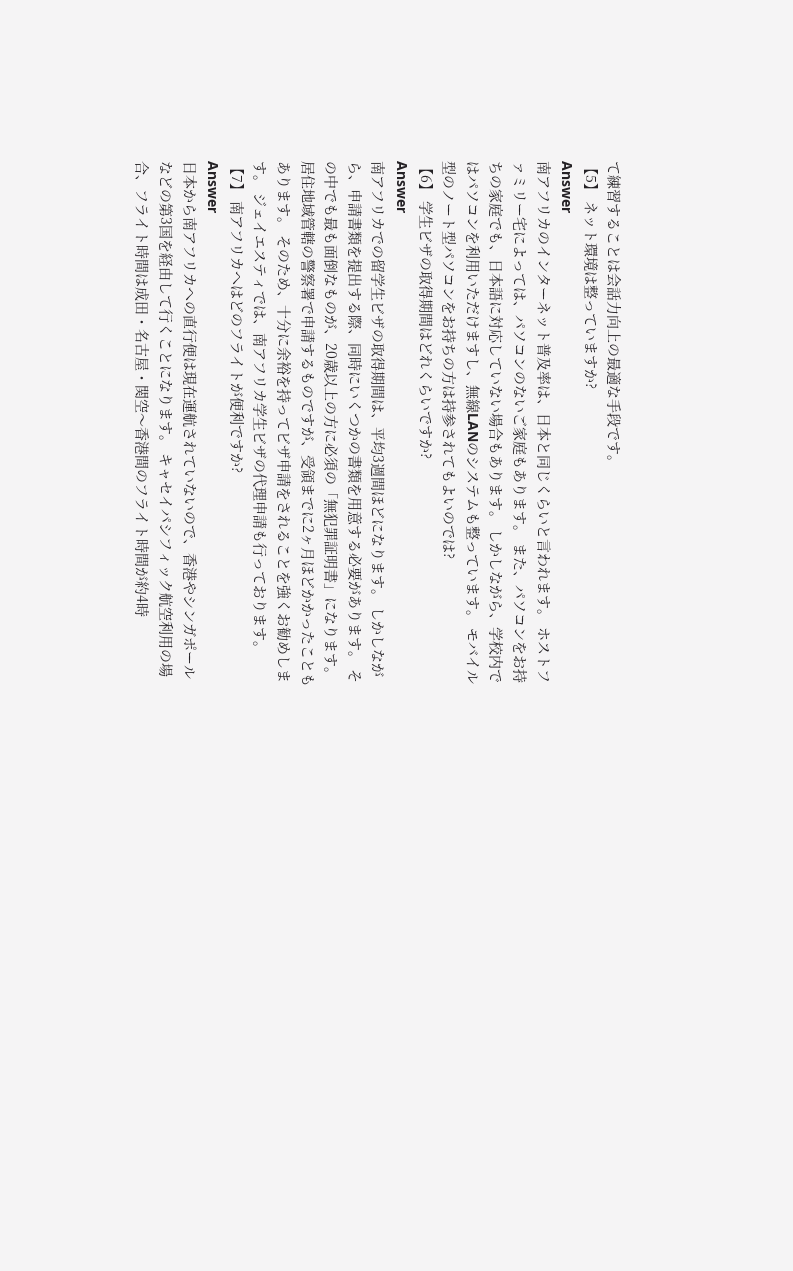て練習することは会話力向上の最適な手段です。
【5】 ネット環境は整っていますか?
Answer
南アフリカのインターネット普及率は、日本と同じくらいと言われます。 ホストファミリー宅によっては、パソコンのないご家庭もあります。 また、パソコンをお持ちの家庭でも、日本語に対応していない場合もあります。 しかしながら、学校内ではパソコンを利用いただけますし、無線LANのシステムも整っています。 モバイル型のノート型パソコンをお持ちの方は持参されてもよいのでは?
【6】 学生ビザの取得期間はどれくらいですか?
Answer
南アフリカでの留学生ビザの取得期間は、平均3週間ほどになります。 しかしながら、申請書類を提出する際、同時にいくつかの書類を用意する必要があります。 その中でも最も面倒なものが、20歳以上の方に必須の「無犯罪証明書」になります。 居住地域管轄の警察署で申請するものですが、受領までに2ヶ月ほどかかったこともあります。 そのため、十分に余裕を持ってビザ申請をされることを強くお勧めします。 ジェイエスティでは、南アフリカ学生ビザの代理申請も行っております。
【7】 南アフリカへはどのフライトが便利ですか?
Answer
日本から南アフリカへの直行便は現在運航されていないので、香港やシンガポールなどの第3国を経由して行くことになります。 キャセイパシフィック航空利用の場合、フライト時間は成田・名古屋・関空〜香港間のフライト時間が約4時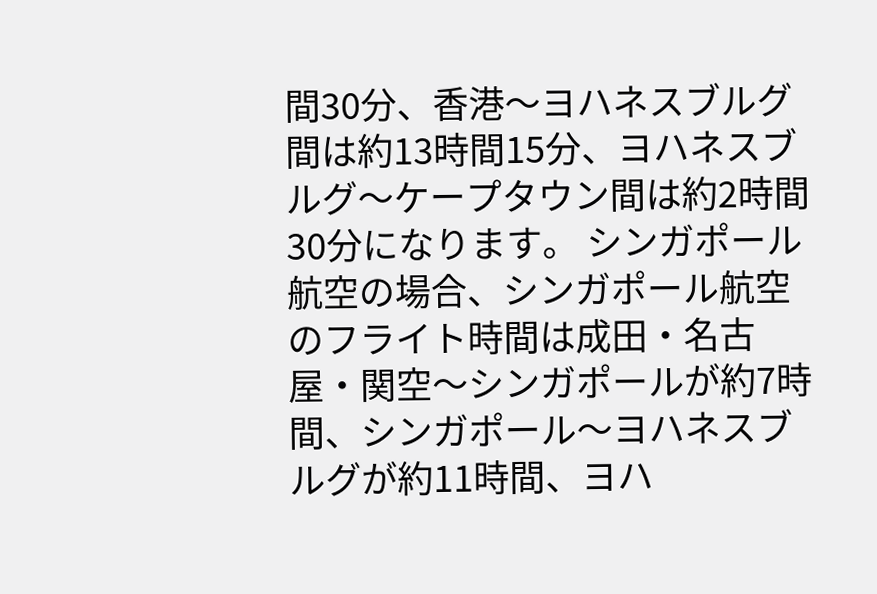間30分、香港〜ヨハネスブルグ間は約13時間15分、ヨハネスブルグ〜ケープタウン間は約2時間30分になります。 シンガポール航空の場合、シンガポール航空のフライト時間は成田・名古屋・関空〜シンガポールが約7時間、シンガポール〜ヨハネスブルグが約11時間、ヨハ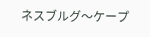ネスブルグ〜ケープ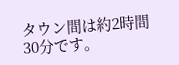タウン間は約2時間30分です。